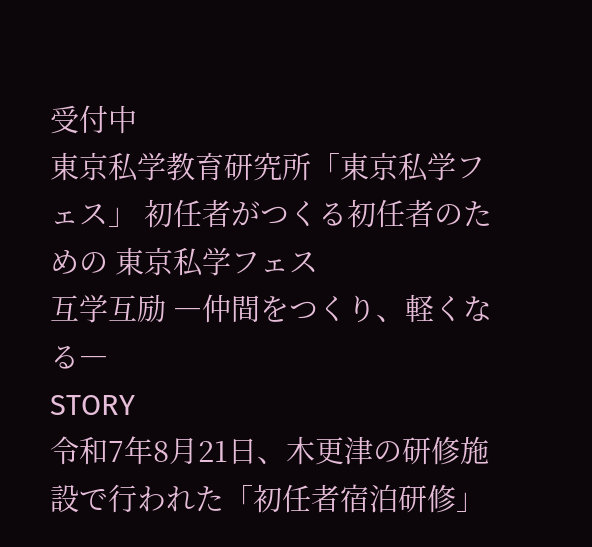受付中
東京私学教育研究所「東京私学フェス」 初任者がつくる初任者のための 東京私学フェス
互学互励 ―仲間をつくり、軽くなる―
STORY
令和7年8月21日、木更津の研修施設で行われた「初任者宿泊研修」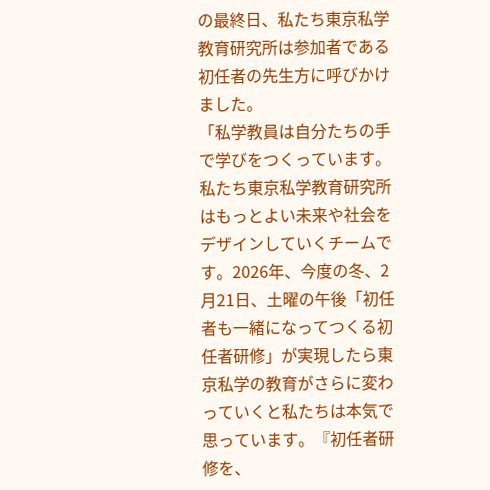の最終日、私たち東京私学教育研究所は参加者である初任者の先生方に呼びかけました。
「私学教員は自分たちの手で学びをつくっています。私たち東京私学教育研究所はもっとよい未来や社会をデザインしていくチームです。2026年、今度の冬、2月21日、土曜の午後「初任者も一緒になってつくる初任者研修」が実現したら東京私学の教育がさらに変わっていくと私たちは本気で思っています。『初任者研修を、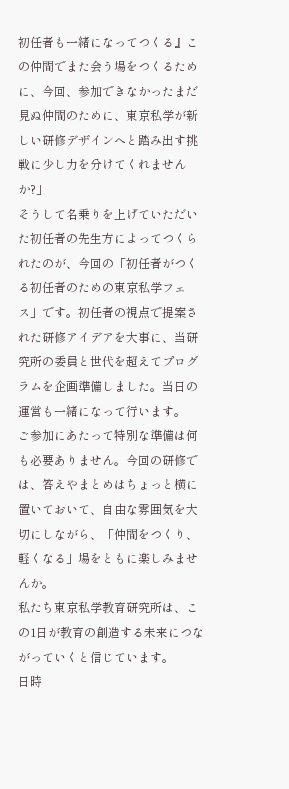初任者も一緒になってつくる』この仲間でまた会う場をつくるために、今回、参加できなかったまだ見ぬ仲間のために、東京私学が新しい研修デザインへと踏み出す挑戦に少し力を分けてくれませんか?」
そうして名乗りを上げていただいた初任者の先生方によってつくられたのが、今回の「初任者がつくる初任者のための東京私学フェス」です。初任者の視点で提案された研修アイデアを大事に、当研究所の委員と世代を超えてプログラムを企画準備しました。当日の運営も一緒になって行います。
ご参加にあたって特別な準備は何も必要ありません。今回の研修では、答えやまとめはちょっと横に置いておいて、自由な雰囲気を大切にしながら、「仲間をつくり、軽くなる」場をともに楽しみませんか。
私たち東京私学教育研究所は、この1日が教育の創造する未来につながっていくと信じています。
日時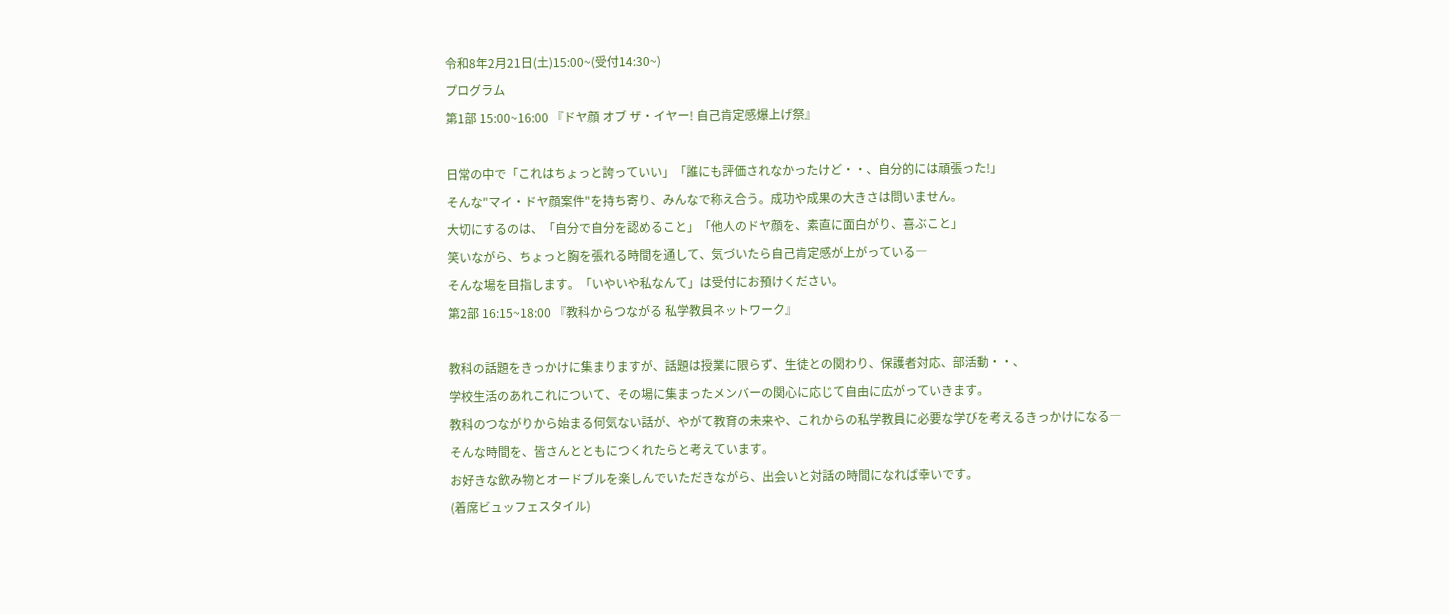令和8年2月21日(土)15:00~(受付14:30~)
プログラム
第1部 15:00~16:00 『ドヤ顔 オブ ザ・イヤー! 自己肯定感爆上げ祭』

日常の中で「これはちょっと誇っていい」「誰にも評価されなかったけど・・、自分的には頑張った!」
そんな"マイ・ドヤ顔案件"を持ち寄り、みんなで称え合う。成功や成果の大きさは問いません。
大切にするのは、「自分で自分を認めること」「他人のドヤ顔を、素直に面白がり、喜ぶこと」
笑いながら、ちょっと胸を張れる時間を通して、気づいたら自己肯定感が上がっている―
そんな場を目指します。「いやいや私なんて」は受付にお預けください。
第2部 16:15~18:00 『教科からつながる 私学教員ネットワーク』

教科の話題をきっかけに集まりますが、話題は授業に限らず、生徒との関わり、保護者対応、部活動・・、
学校生活のあれこれについて、その場に集まったメンバーの関心に応じて自由に広がっていきます。
教科のつながりから始まる何気ない話が、やがて教育の未来や、これからの私学教員に必要な学びを考えるきっかけになる―
そんな時間を、皆さんとともにつくれたらと考えています。
お好きな飲み物とオードブルを楽しんでいただきながら、出会いと対話の時間になれば幸いです。
(着席ビュッフェスタイル)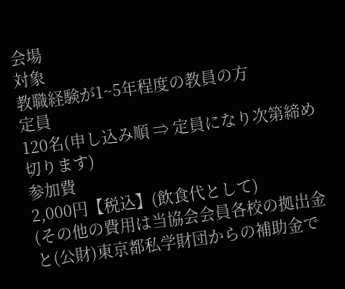会場
対象
教職経験が1~5年程度の教員の方
定員
120名(申し込み順 ⇒ 定員になり次第締め切ります)
参加費
2,000円【税込】(飲食代として)
(その他の費用は当協会会員各校の拠出金と(公財)東京都私学財団からの補助金で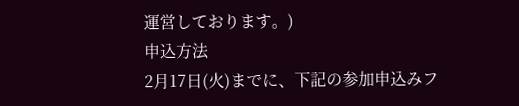運営しております。)
申込方法
2月17日(火)までに、下記の参加申込みフ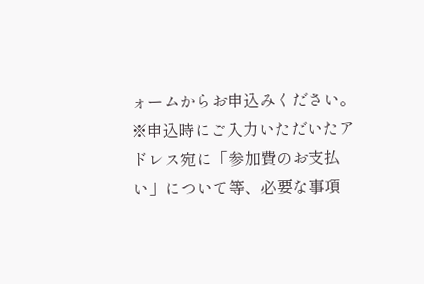ォームからお申込みください。
※申込時にご入力いただいたアドレス宛に「参加費のお支払い」について等、必要な事項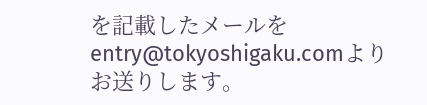を記載したメールをentry@tokyoshigaku.comよりお送りします。